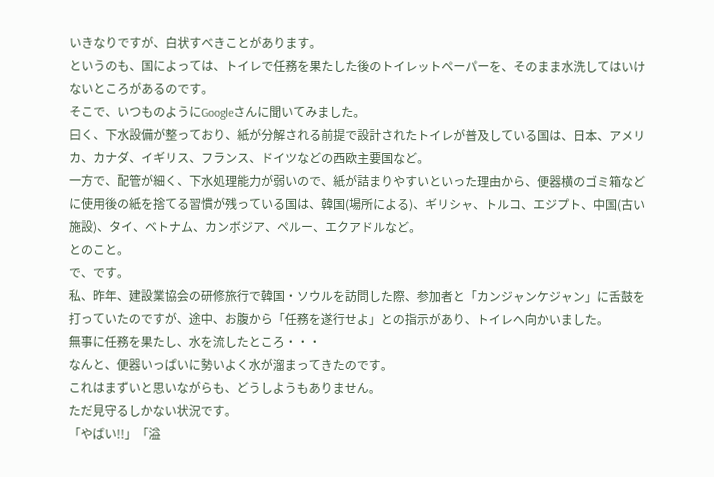いきなりですが、白状すべきことがあります。
というのも、国によっては、トイレで任務を果たした後のトイレットペーパーを、そのまま水洗してはいけないところがあるのです。
そこで、いつものようにGoogleさんに聞いてみました。
曰く、下水設備が整っており、紙が分解される前提で設計されたトイレが普及している国は、日本、アメリカ、カナダ、イギリス、フランス、ドイツなどの西欧主要国など。
一方で、配管が細く、下水処理能力が弱いので、紙が詰まりやすいといった理由から、便器横のゴミ箱などに使用後の紙を捨てる習慣が残っている国は、韓国(場所による)、ギリシャ、トルコ、エジプト、中国(古い施設)、タイ、ベトナム、カンボジア、ペルー、エクアドルなど。
とのこと。
で、です。
私、昨年、建設業協会の研修旅行で韓国・ソウルを訪問した際、参加者と「カンジャンケジャン」に舌鼓を打っていたのですが、途中、お腹から「任務を遂行せよ」との指示があり、トイレへ向かいました。
無事に任務を果たし、水を流したところ・・・
なんと、便器いっぱいに勢いよく水が溜まってきたのです。
これはまずいと思いながらも、どうしようもありません。
ただ見守るしかない状況です。
「やばい!!」「溢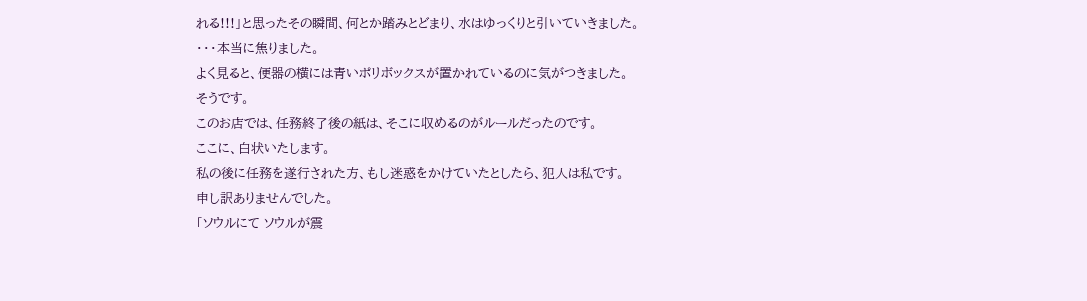れる!!!」と思ったその瞬間、何とか踏みとどまり、水はゆっくりと引いていきました。
・・・本当に焦りました。
よく見ると、便器の横には青いポリボックスが置かれているのに気がつきました。
そうです。
このお店では、任務終了後の紙は、そこに収めるのがルールだったのです。
ここに、白状いたします。
私の後に任務を遂行された方、もし迷惑をかけていたとしたら、犯人は私です。
申し訳ありませんでした。
「ソウルにて ソウルが震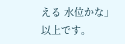える 水位かな」
以上です。